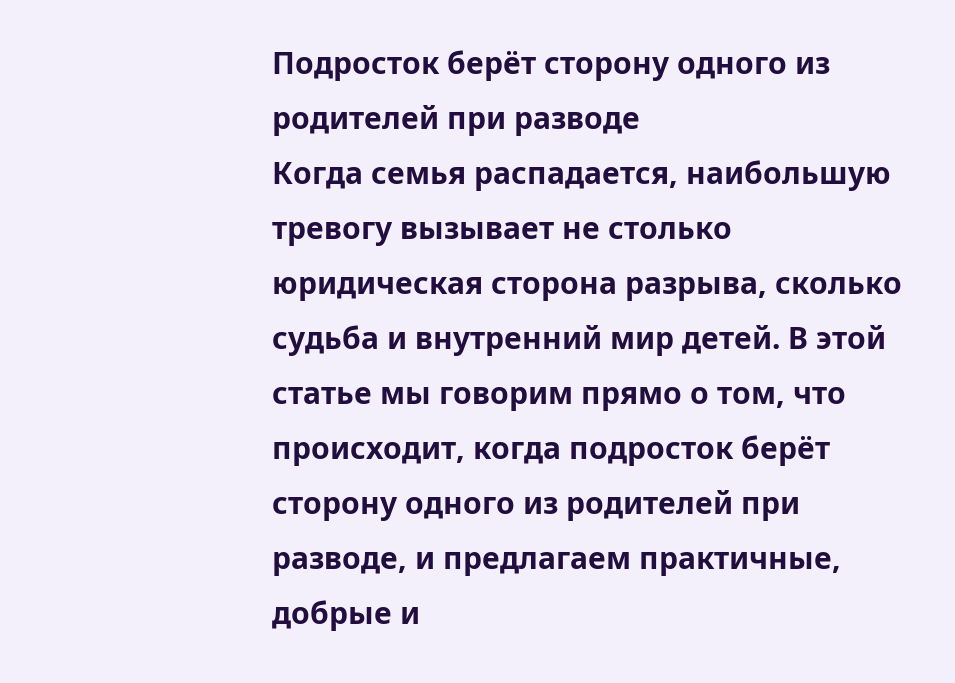Подросток берёт сторону одного из родителей при разводе
Когда семья распадается, наибольшую тревогу вызывает не столько юридическая сторона разрыва, сколько судьба и внутренний мир детей. В этой статье мы говорим прямо о том, что происходит, когда подросток берёт сторону одного из родителей при разводе, и предлагаем практичные, добрые и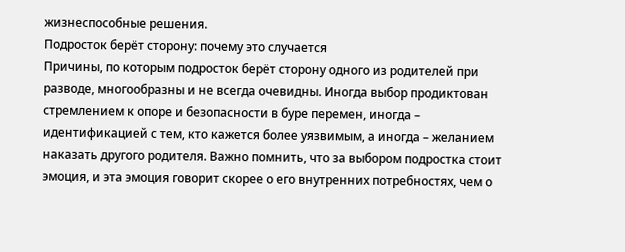жизнеспособные решения.
Подросток берёт сторону: почему это случается
Причины, по которым подросток берёт сторону одного из родителей при разводе, многообразны и не всегда очевидны. Иногда выбор продиктован стремлением к опоре и безопасности в буре перемен, иногда – идентификацией с тем, кто кажется более уязвимым, а иногда – желанием наказать другого родителя. Важно помнить, что за выбором подростка стоит эмоция, и эта эмоция говорит скорее о его внутренних потребностях, чем о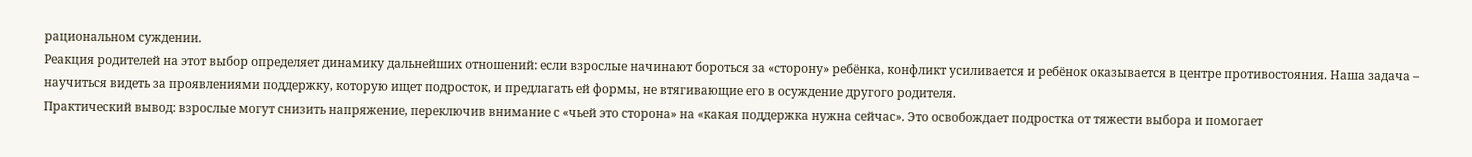рациональном суждении.
Реакция родителей на этот выбор определяет динамику дальнейших отношений: если взрослые начинают бороться за «сторону» ребёнка, конфликт усиливается и ребёнок оказывается в центре противостояния. Наша задача – научиться видеть за проявлениями поддержку, которую ищет подросток, и предлагать ей формы, не втягивающие его в осуждение другого родителя.
Практический вывод: взрослые могут снизить напряжение, переключив внимание с «чьей это сторона» на «какая поддержка нужна сейчас». Это освобождает подростка от тяжести выбора и помогает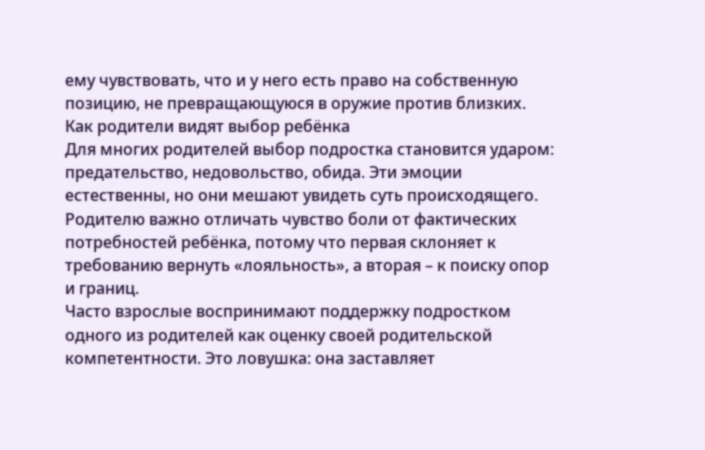ему чувствовать, что и у него есть право на собственную позицию, не превращающуюся в оружие против близких.
Как родители видят выбор ребёнка
Для многих родителей выбор подростка становится ударом: предательство, недовольство, обида. Эти эмоции естественны, но они мешают увидеть суть происходящего. Родителю важно отличать чувство боли от фактических потребностей ребёнка, потому что первая склоняет к требованию вернуть «лояльность», а вторая – к поиску опор и границ.
Часто взрослые воспринимают поддержку подростком одного из родителей как оценку своей родительской компетентности. Это ловушка: она заставляет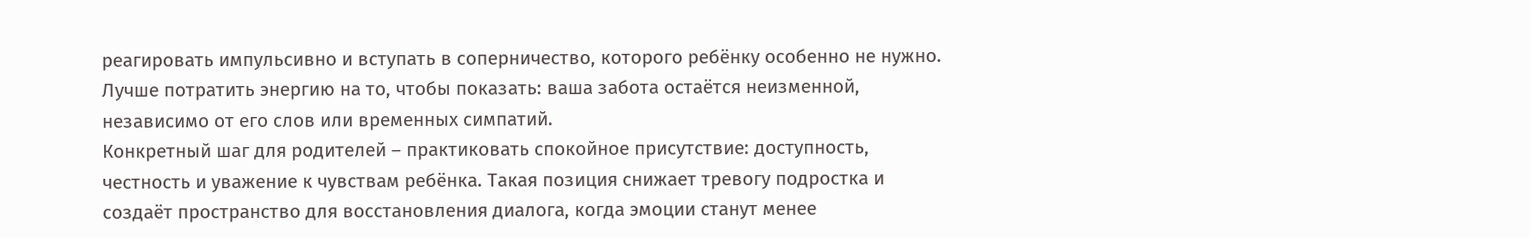реагировать импульсивно и вступать в соперничество, которого ребёнку особенно не нужно. Лучше потратить энергию на то, чтобы показать: ваша забота остаётся неизменной, независимо от его слов или временных симпатий.
Конкретный шаг для родителей – практиковать спокойное присутствие: доступность, честность и уважение к чувствам ребёнка. Такая позиция снижает тревогу подростка и создаёт пространство для восстановления диалога, когда эмоции станут менее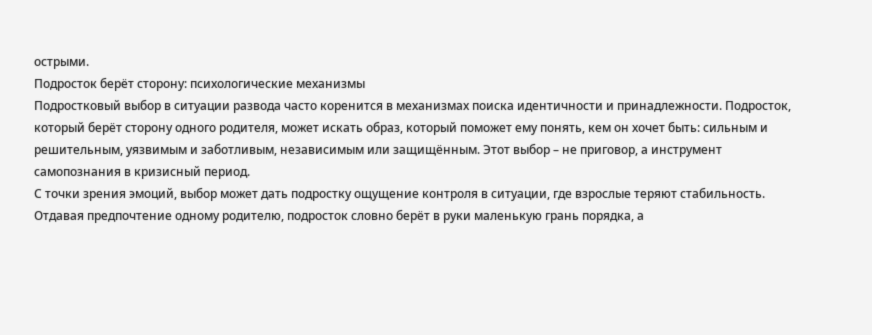острыми.
Подросток берёт сторону: психологические механизмы
Подростковый выбор в ситуации развода часто коренится в механизмах поиска идентичности и принадлежности. Подросток, который берёт сторону одного родителя, может искать образ, который поможет ему понять, кем он хочет быть: сильным и решительным, уязвимым и заботливым, независимым или защищённым. Этот выбор – не приговор, а инструмент самопознания в кризисный период.
С точки зрения эмоций, выбор может дать подростку ощущение контроля в ситуации, где взрослые теряют стабильность. Отдавая предпочтение одному родителю, подросток словно берёт в руки маленькую грань порядка, а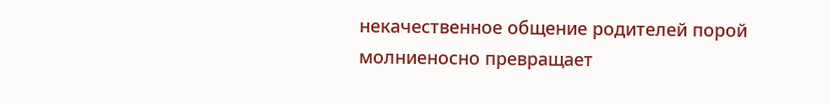некачественное общение родителей порой молниеносно превращает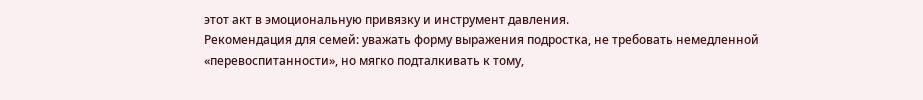этот акт в эмоциональную привязку и инструмент давления.
Рекомендация для семей: уважать форму выражения подростка, не требовать немедленной «перевоспитанности», но мягко подталкивать к тому,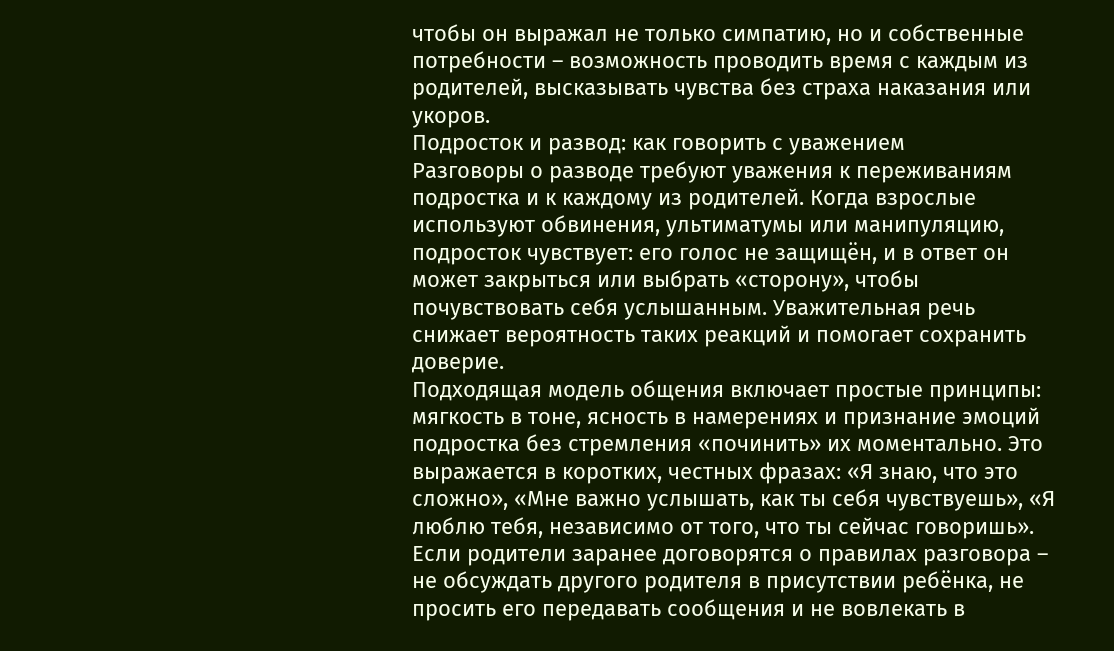чтобы он выражал не только симпатию, но и собственные потребности – возможность проводить время с каждым из родителей, высказывать чувства без страха наказания или укоров.
Подросток и развод: как говорить с уважением
Разговоры о разводе требуют уважения к переживаниям подростка и к каждому из родителей. Когда взрослые используют обвинения, ультиматумы или манипуляцию, подросток чувствует: его голос не защищён, и в ответ он может закрыться или выбрать «сторону», чтобы почувствовать себя услышанным. Уважительная речь снижает вероятность таких реакций и помогает сохранить доверие.
Подходящая модель общения включает простые принципы: мягкость в тоне, ясность в намерениях и признание эмоций подростка без стремления «починить» их моментально. Это выражается в коротких, честных фразах: «Я знаю, что это сложно», «Мне важно услышать, как ты себя чувствуешь», «Я люблю тебя, независимо от того, что ты сейчас говоришь».
Если родители заранее договорятся о правилах разговора – не обсуждать другого родителя в присутствии ребёнка, не просить его передавать сообщения и не вовлекать в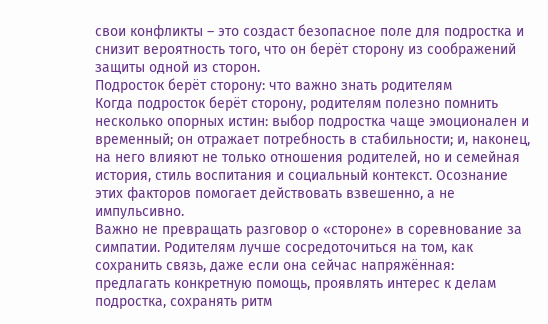свои конфликты – это создаст безопасное поле для подростка и снизит вероятность того, что он берёт сторону из соображений защиты одной из сторон.
Подросток берёт сторону: что важно знать родителям
Когда подросток берёт сторону, родителям полезно помнить несколько опорных истин: выбор подростка чаще эмоционален и временный; он отражает потребность в стабильности; и, наконец, на него влияют не только отношения родителей, но и семейная история, стиль воспитания и социальный контекст. Осознание этих факторов помогает действовать взвешенно, а не импульсивно.
Важно не превращать разговор о «стороне» в соревнование за симпатии. Родителям лучше сосредоточиться на том, как сохранить связь, даже если она сейчас напряжённая: предлагать конкретную помощь, проявлять интерес к делам подростка, сохранять ритм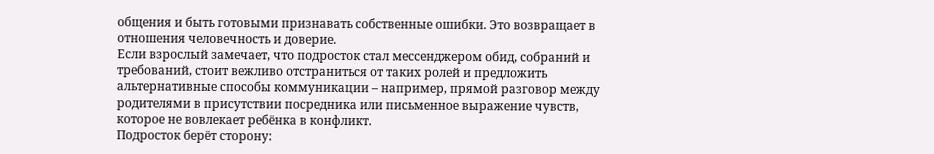общения и быть готовыми признавать собственные ошибки. Это возвращает в отношения человечность и доверие.
Если взрослый замечает, что подросток стал мессенджером обид, собраний и требований, стоит вежливо отстраниться от таких ролей и предложить альтернативные способы коммуникации – например, прямой разговор между родителями в присутствии посредника или письменное выражение чувств, которое не вовлекает ребёнка в конфликт.
Подросток берёт сторону: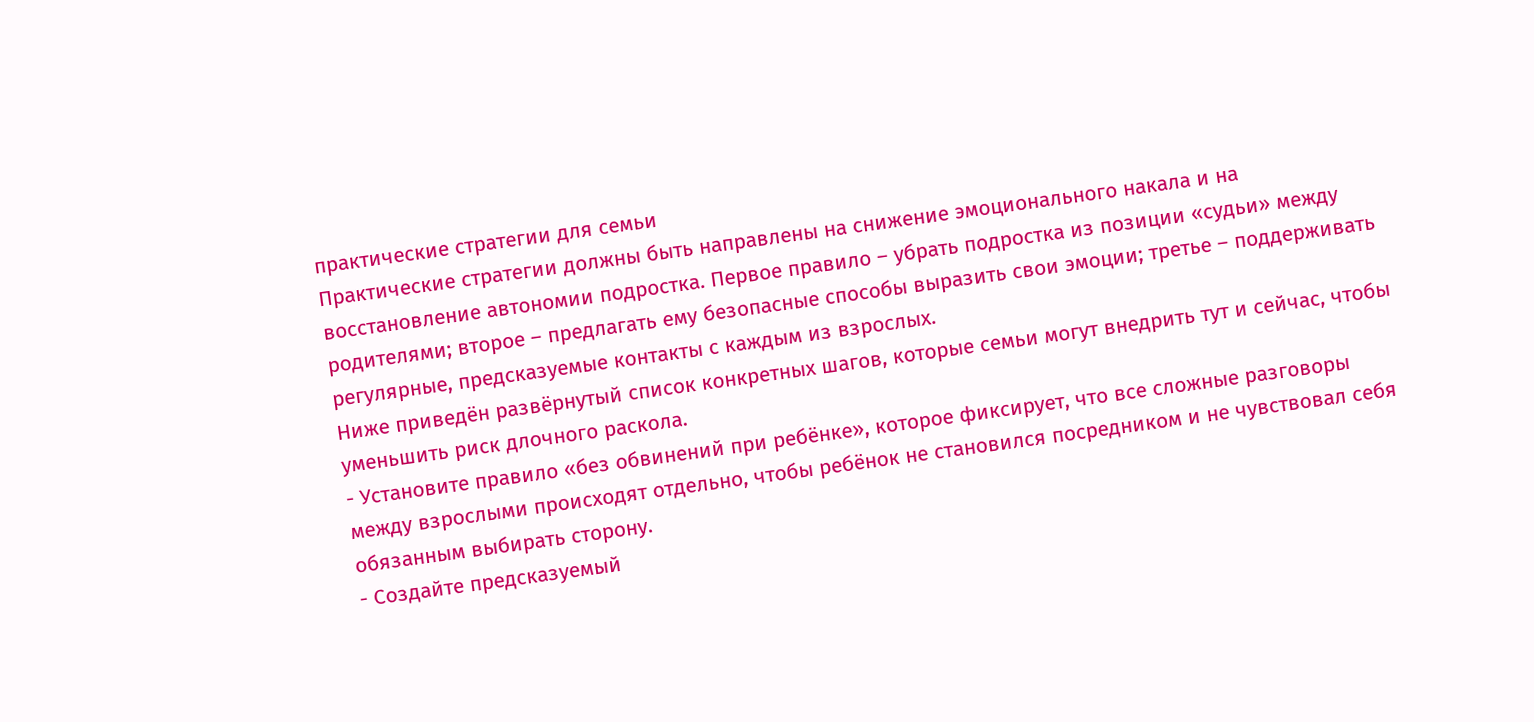практические стратегии для семьи
Практические стратегии должны быть направлены на снижение эмоционального накала и на восстановление автономии подростка. Первое правило – убрать подростка из позиции «судьи» между родителями; второе – предлагать ему безопасные способы выразить свои эмоции; третье – поддерживать регулярные, предсказуемые контакты с каждым из взрослых.
Ниже приведён развёрнутый список конкретных шагов, которые семьи могут внедрить тут и сейчас, чтобы уменьшить риск длочного раскола.
- Установите правило «без обвинений при ребёнке», которое фиксирует, что все сложные разговоры между взрослыми происходят отдельно, чтобы ребёнок не становился посредником и не чувствовал себя обязанным выбирать сторону.
- Создайте предсказуемый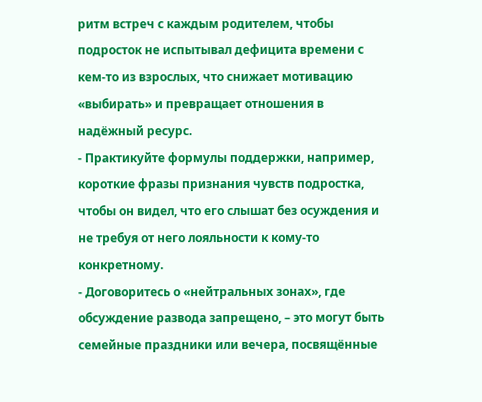ритм встреч с каждым родителем, чтобы подросток не испытывал дефицита времени с кем-то из взрослых, что снижает мотивацию «выбирать» и превращает отношения в надёжный ресурс.
- Практикуйте формулы поддержки, например, короткие фразы признания чувств подростка, чтобы он видел, что его слышат без осуждения и не требуя от него лояльности к кому-то конкретному.
- Договоритесь о «нейтральных зонах», где обсуждение развода запрещено, – это могут быть семейные праздники или вечера, посвящённые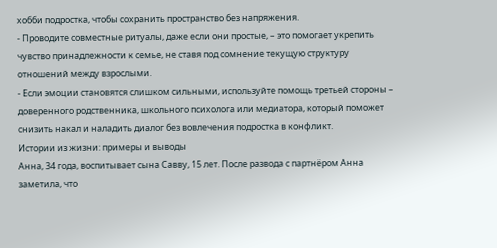хобби подростка, чтобы сохранить пространство без напряжения.
- Проводите совместные ритуалы, даже если они простые, – это помогает укрепить чувство принадлежности к семье, не ставя под сомнение текущую структуру отношений между взрослыми.
- Если эмоции становятся слишком сильными, используйте помощь третьей стороны – доверенного родственника, школьного психолога или медиатора, который поможет снизить накал и наладить диалог без вовлечения подростка в конфликт.
Истории из жизни: примеры и выводы
Анна, 34 года, воспитывает сына Савву, 15 лет. После развода с партнёром Анна заметила, что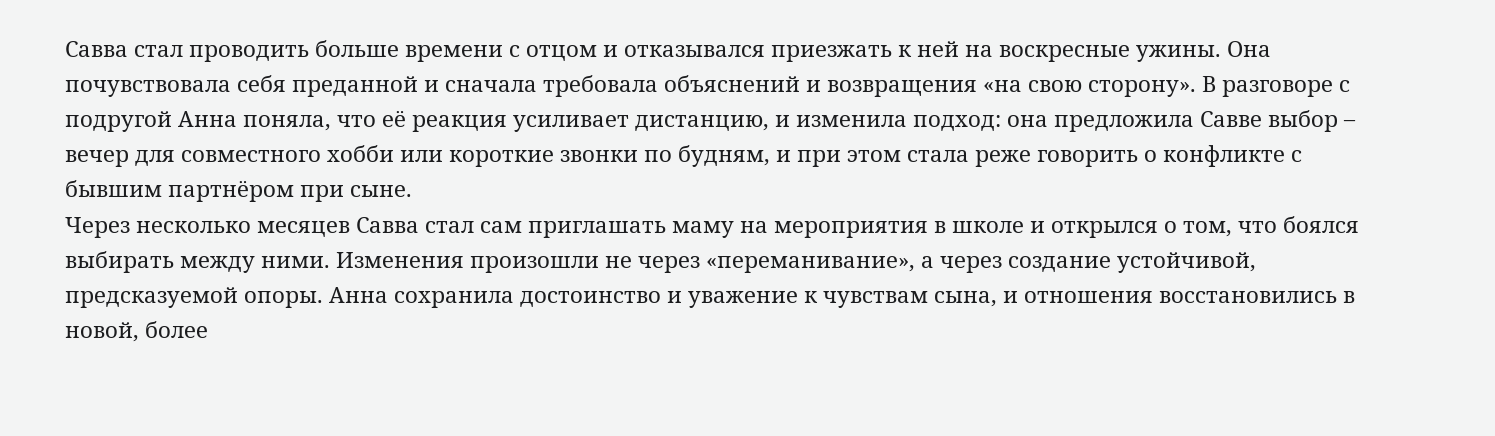Савва стал проводить больше времени с отцом и отказывался приезжать к ней на воскресные ужины. Она почувствовала себя преданной и сначала требовала объяснений и возвращения «на свою сторону». В разговоре с подругой Анна поняла, что её реакция усиливает дистанцию, и изменила подход: она предложила Савве выбор – вечер для совместного хобби или короткие звонки по будням, и при этом стала реже говорить о конфликте с бывшим партнёром при сыне.
Через несколько месяцев Савва стал сам приглашать маму на мероприятия в школе и открылся о том, что боялся выбирать между ними. Изменения произошли не через «переманивание», а через создание устойчивой, предсказуемой опоры. Анна сохранила достоинство и уважение к чувствам сына, и отношения восстановились в новой, более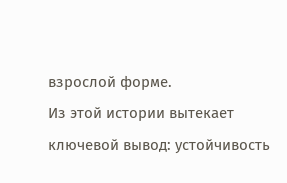взрослой форме.
Из этой истории вытекает ключевой вывод: устойчивость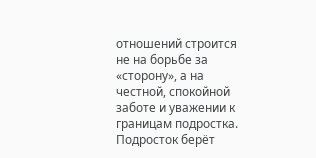отношений строится не на борьбе за «сторону», а на честной, спокойной заботе и уважении к границам подростка.
Подросток берёт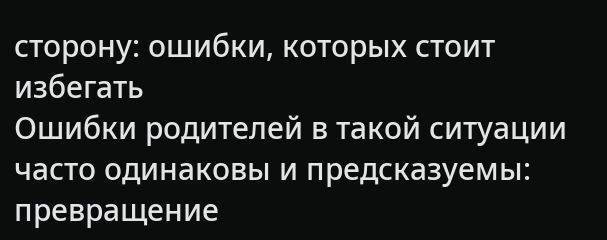сторону: ошибки, которых стоит избегать
Ошибки родителей в такой ситуации часто одинаковы и предсказуемы: превращение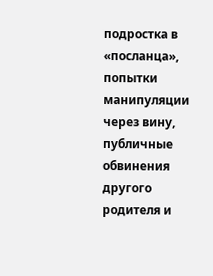подростка в «посланца», попытки манипуляции через вину, публичные обвинения другого родителя и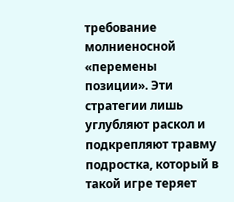требование молниеносной «перемены позиции». Эти стратегии лишь углубляют раскол и подкрепляют травму подростка, который в такой игре теряет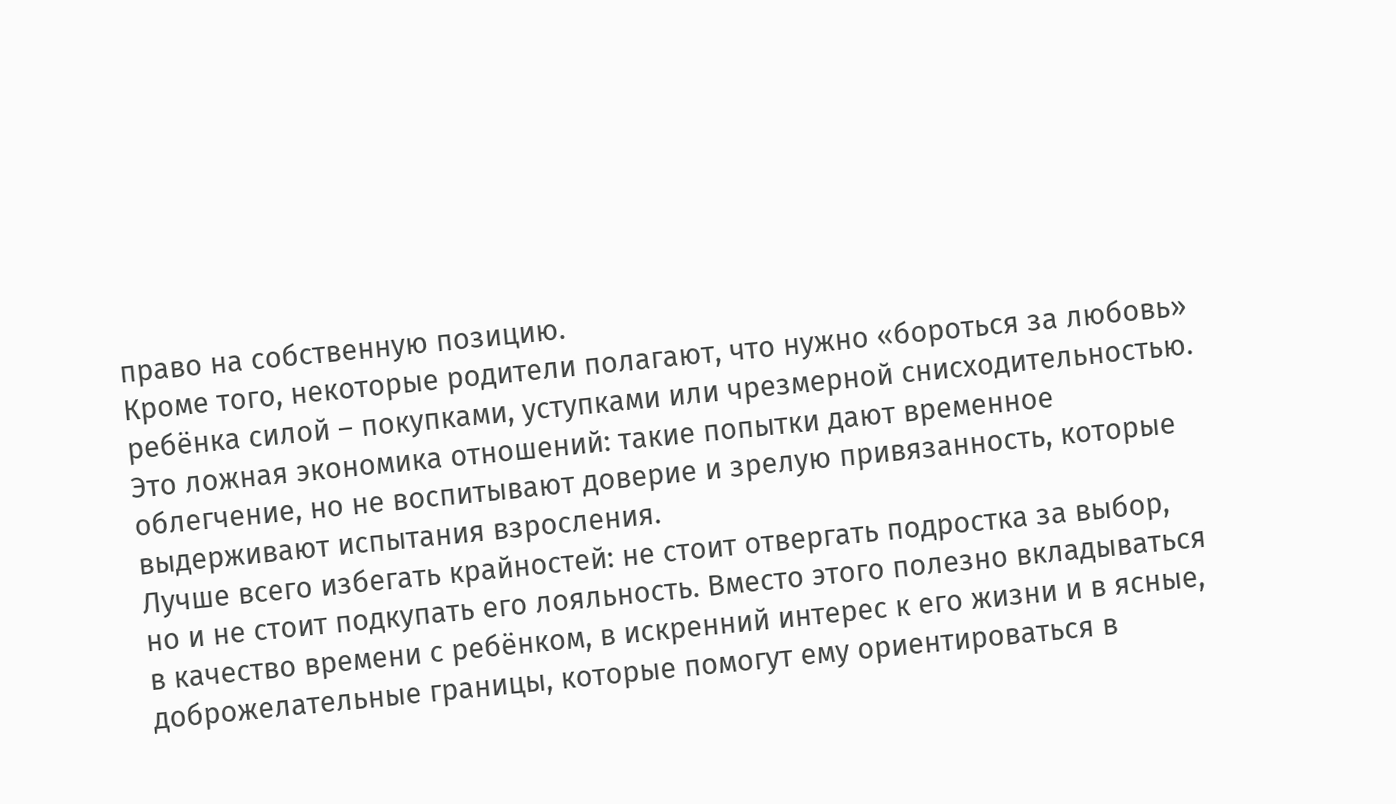право на собственную позицию.
Кроме того, некоторые родители полагают, что нужно «бороться за любовь» ребёнка силой – покупками, уступками или чрезмерной снисходительностью. Это ложная экономика отношений: такие попытки дают временное облегчение, но не воспитывают доверие и зрелую привязанность, которые выдерживают испытания взросления.
Лучше всего избегать крайностей: не стоит отвергать подростка за выбор, но и не стоит подкупать его лояльность. Вместо этого полезно вкладываться в качество времени с ребёнком, в искренний интерес к его жизни и в ясные, доброжелательные границы, которые помогут ему ориентироваться в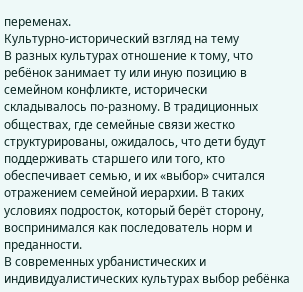переменах.
Культурно-исторический взгляд на тему
В разных культурах отношение к тому, что ребёнок занимает ту или иную позицию в семейном конфликте, исторически складывалось по-разному. В традиционных обществах, где семейные связи жестко структурированы, ожидалось, что дети будут поддерживать старшего или того, кто обеспечивает семью, и их «выбор» считался отражением семейной иерархии. В таких условиях подросток, который берёт сторону, воспринимался как последователь норм и преданности.
В современных урбанистических и индивидуалистических культурах выбор ребёнка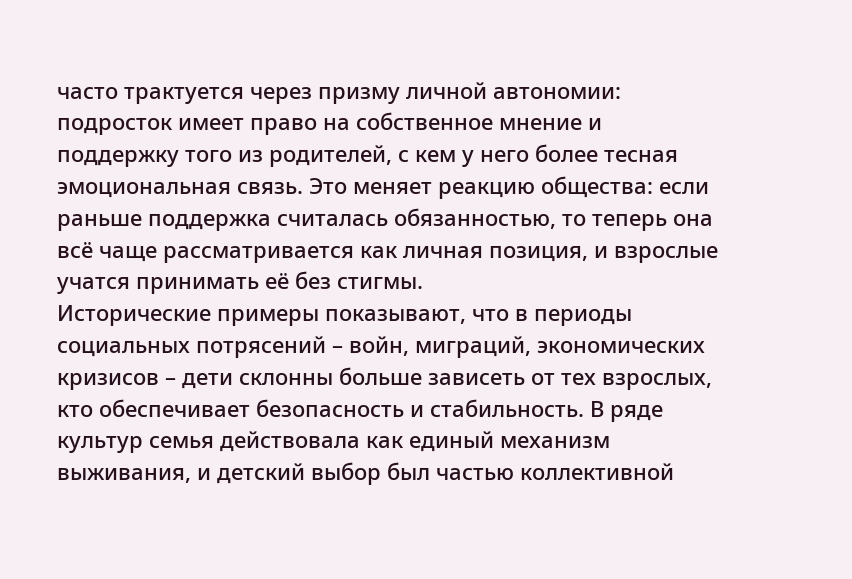часто трактуется через призму личной автономии: подросток имеет право на собственное мнение и поддержку того из родителей, с кем у него более тесная эмоциональная связь. Это меняет реакцию общества: если раньше поддержка считалась обязанностью, то теперь она всё чаще рассматривается как личная позиция, и взрослые учатся принимать её без стигмы.
Исторические примеры показывают, что в периоды социальных потрясений – войн, миграций, экономических кризисов – дети склонны больше зависеть от тех взрослых, кто обеспечивает безопасность и стабильность. В ряде культур семья действовала как единый механизм выживания, и детский выбор был частью коллективной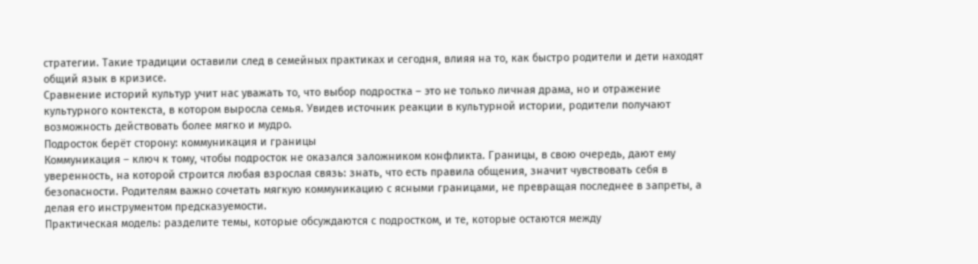стратегии. Такие традиции оставили след в семейных практиках и сегодня, влияя на то, как быстро родители и дети находят общий язык в кризисе.
Сравнение историй культур учит нас уважать то, что выбор подростка – это не только личная драма, но и отражение культурного контекста, в котором выросла семья. Увидев источник реакции в культурной истории, родители получают возможность действовать более мягко и мудро.
Подросток берёт сторону: коммуникация и границы
Коммуникация – ключ к тому, чтобы подросток не оказался заложником конфликта. Границы, в свою очередь, дают ему уверенность, на которой строится любая взрослая связь: знать, что есть правила общения, значит чувствовать себя в безопасности. Родителям важно сочетать мягкую коммуникацию с ясными границами, не превращая последнее в запреты, а делая его инструментом предсказуемости.
Практическая модель: разделите темы, которые обсуждаются с подростком, и те, которые остаются между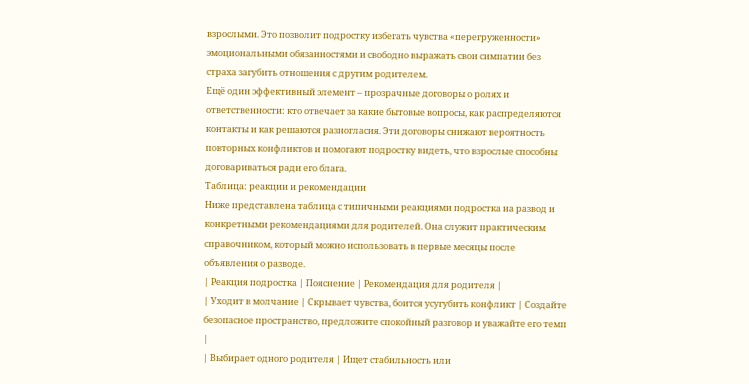взрослыми. Это позволит подростку избегать чувства «перегруженности» эмоциональными обязанностями и свободно выражать свои симпатии без страха загубить отношения с другим родителем.
Ещё один эффективный элемент – прозрачные договоры о ролях и ответственности: кто отвечает за какие бытовые вопросы, как распределяются контакты и как решаются разногласия. Эти договоры снижают вероятность повторных конфликтов и помогают подростку видеть, что взрослые способны договариваться ради его блага.
Таблица: реакции и рекомендации
Ниже представлена таблица с типичными реакциями подростка на развод и конкретными рекомендациями для родителей. Она служит практическим справочником, который можно использовать в первые месяцы после объявления о разводе.
| Реакция подростка | Пояснение | Рекомендация для родителя |
| Уходит в молчание | Скрывает чувства, боится усугубить конфликт | Создайте безопасное пространство, предложите спокойный разговор и уважайте его темп |
| Выбирает одного родителя | Ищет стабильность или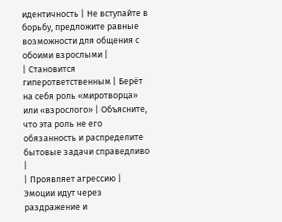идентичность | Не вступайте в борьбу, предложите равные возможности для общения с обоими взрослыми |
| Становится гиперответственным | Берёт на себя роль «миротворца» или «взрослого» | Объясните, что эта роль не его обязанность и распределите бытовые задачи справедливо |
| Проявляет агрессию | Эмоции идут через раздражение и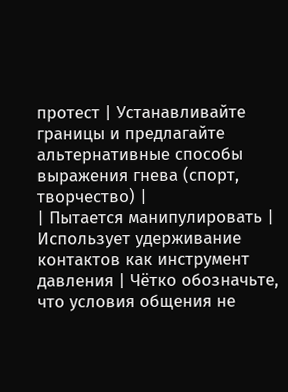протест | Устанавливайте границы и предлагайте альтернативные способы выражения гнева (спорт, творчество) |
| Пытается манипулировать | Использует удерживание контактов как инструмент давления | Чётко обозначьте, что условия общения не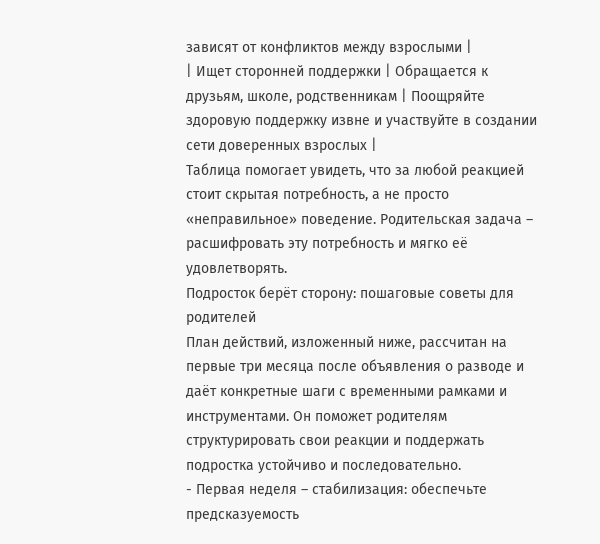зависят от конфликтов между взрослыми |
| Ищет сторонней поддержки | Обращается к друзьям, школе, родственникам | Поощряйте здоровую поддержку извне и участвуйте в создании сети доверенных взрослых |
Таблица помогает увидеть, что за любой реакцией стоит скрытая потребность, а не просто «неправильное» поведение. Родительская задача – расшифровать эту потребность и мягко её удовлетворять.
Подросток берёт сторону: пошаговые советы для родителей
План действий, изложенный ниже, рассчитан на первые три месяца после объявления о разводе и даёт конкретные шаги с временными рамками и инструментами. Он поможет родителям структурировать свои реакции и поддержать подростка устойчиво и последовательно.
- Первая неделя – стабилизация: обеспечьте предсказуемость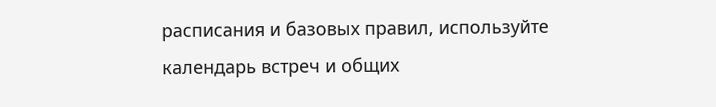расписания и базовых правил, используйте календарь встреч и общих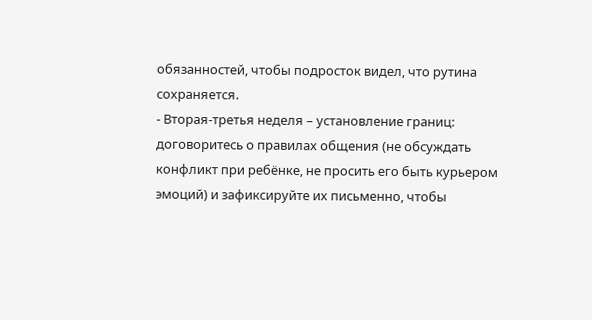обязанностей, чтобы подросток видел, что рутина сохраняется.
- Вторая-третья неделя – установление границ: договоритесь о правилах общения (не обсуждать конфликт при ребёнке, не просить его быть курьером эмоций) и зафиксируйте их письменно, чтобы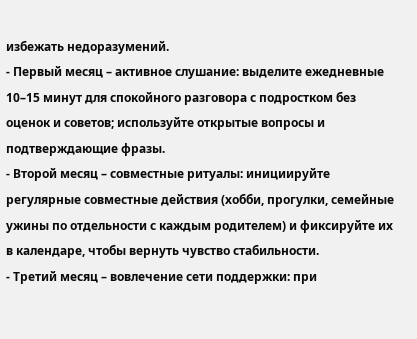избежать недоразумений.
- Первый месяц – активное слушание: выделите ежедневные 10–15 минут для спокойного разговора с подростком без оценок и советов; используйте открытые вопросы и подтверждающие фразы.
- Второй месяц – совместные ритуалы: инициируйте регулярные совместные действия (хобби, прогулки, семейные ужины по отдельности с каждым родителем) и фиксируйте их в календаре, чтобы вернуть чувство стабильности.
- Третий месяц – вовлечение сети поддержки: при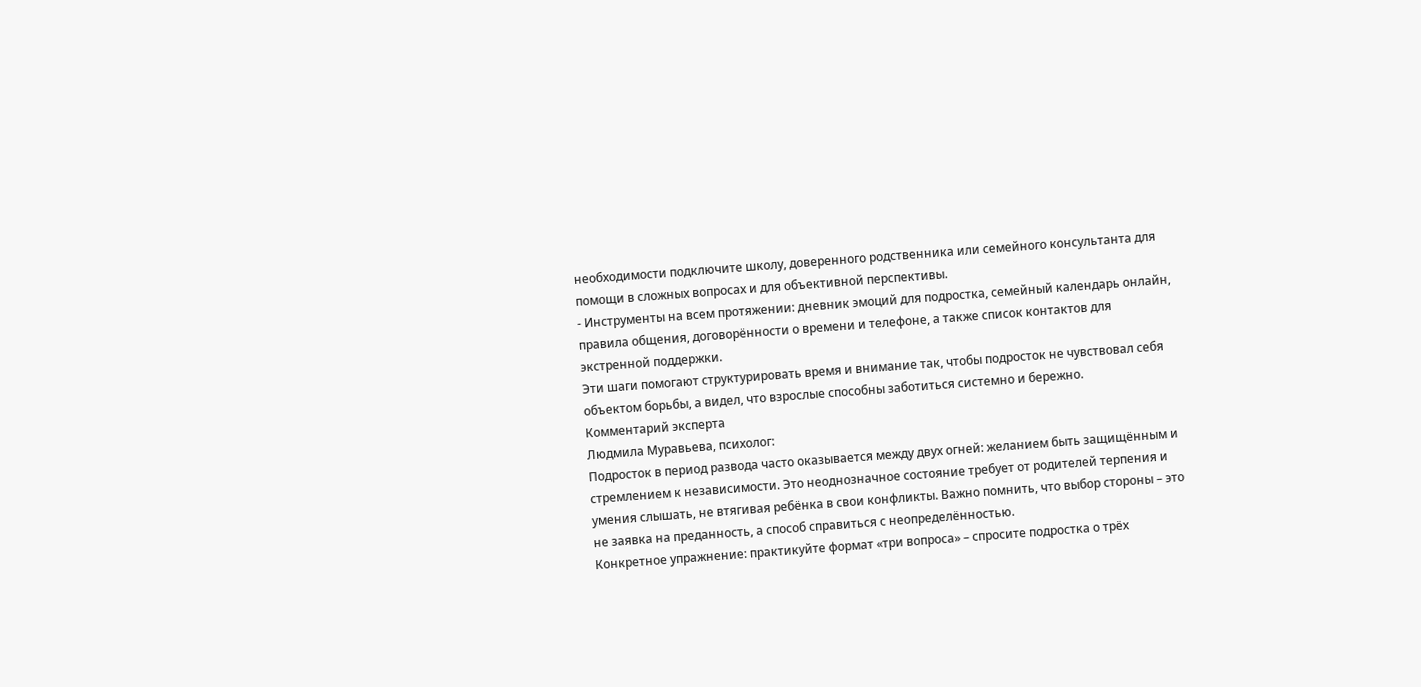необходимости подключите школу, доверенного родственника или семейного консультанта для помощи в сложных вопросах и для объективной перспективы.
- Инструменты на всем протяжении: дневник эмоций для подростка, семейный календарь онлайн, правила общения, договорённости о времени и телефоне, а также список контактов для экстренной поддержки.
Эти шаги помогают структурировать время и внимание так, чтобы подросток не чувствовал себя объектом борьбы, а видел, что взрослые способны заботиться системно и бережно.
Комментарий эксперта
Людмила Муравьева, психолог:
Подросток в период развода часто оказывается между двух огней: желанием быть защищённым и стремлением к независимости. Это неоднозначное состояние требует от родителей терпения и умения слышать, не втягивая ребёнка в свои конфликты. Важно помнить, что выбор стороны – это не заявка на преданность, а способ справиться с неопределённостью.
Конкретное упражнение: практикуйте формат «три вопроса» – спросите подростка о трёх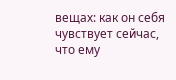вещах: как он себя чувствует сейчас, что ему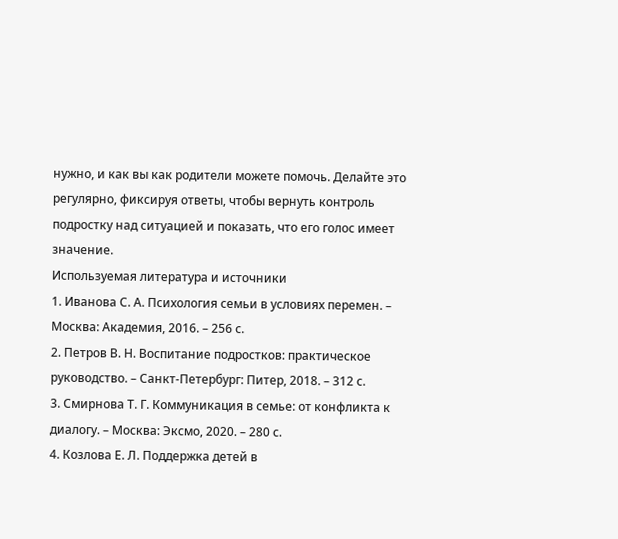нужно, и как вы как родители можете помочь. Делайте это регулярно, фиксируя ответы, чтобы вернуть контроль подростку над ситуацией и показать, что его голос имеет значение.
Используемая литература и источники
1. Иванова С. А. Психология семьи в условиях перемен. – Москва: Академия, 2016. – 256 с.
2. Петров В. Н. Воспитание подростков: практическое руководство. – Санкт-Петербург: Питер, 2018. – 312 с.
3. Смирнова Т. Г. Коммуникация в семье: от конфликта к диалогу. – Москва: Эксмо, 2020. – 280 с.
4. Козлова Е. Л. Поддержка детей в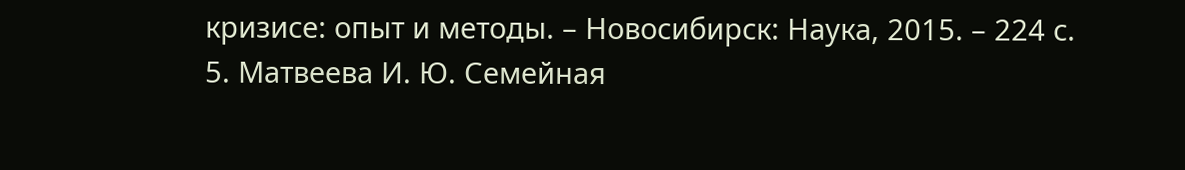кризисе: опыт и методы. – Новосибирск: Наука, 2015. – 224 с.
5. Матвеева И. Ю. Семейная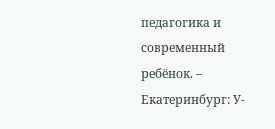педагогика и современный ребёнок. – Екатеринбург: У-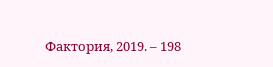Фактория, 2019. – 198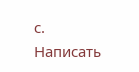с.
Написать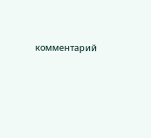комментарий